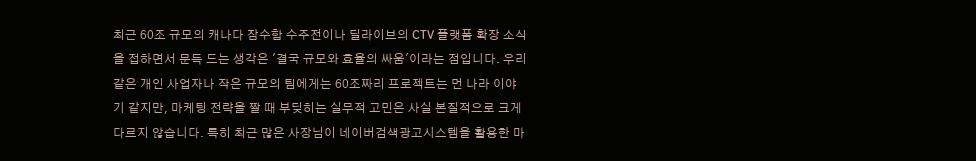최근 60조 규모의 캐나다 잠수함 수주전이나 딜라이브의 CTV 플랫폼 확장 소식을 접하면서 문득 드는 생각은 '결국 규모와 효율의 싸움'이라는 점입니다. 우리 같은 개인 사업자나 작은 규모의 팀에게는 60조짜리 프로젝트는 먼 나라 이야기 같지만, 마케팅 전략을 짤 때 부딪히는 실무적 고민은 사실 본질적으로 크게 다르지 않습니다. 특히 최근 많은 사장님이 네이버검색광고시스템을 활용한 마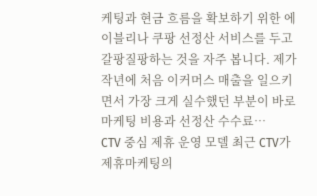케팅과 현금 흐름을 확보하기 위한 에이블리나 쿠팡 선정산 서비스를 두고 갈팡질팡하는 것을 자주 봅니다. 제가 작년에 처음 이커머스 매출을 일으키면서 가장 크게 실수했던 부분이 바로 마케팅 비용과 선정산 수수료…
CTV 중심 제휴 운영 모델 최근 CTV가 제휴마케팅의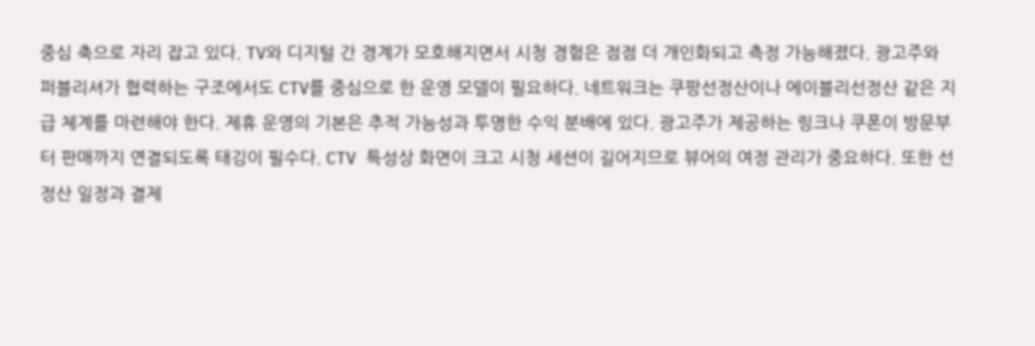중심 축으로 자리 잡고 있다. TV와 디지털 간 경계가 모호해지면서 시청 경험은 점점 더 개인화되고 측정 가능해졌다. 광고주와 퍼블리셔가 협력하는 구조에서도 CTV를 중심으로 한 운영 모델이 필요하다. 네트워크는 쿠팡선정산이나 에이블리선정산 같은 지급 체계를 마련해야 한다. 제휴 운영의 기본은 추적 가능성과 투명한 수익 분배에 있다. 광고주가 제공하는 링크나 쿠폰이 방문부터 판매까지 연결되도록 태깅이 필수다. CTV 특성상 화면이 크고 시청 세션이 길어지므로 뷰어의 여정 관리가 중요하다. 또한 선정산 일정과 결제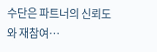수단은 파트너의 신뢰도와 재참여…